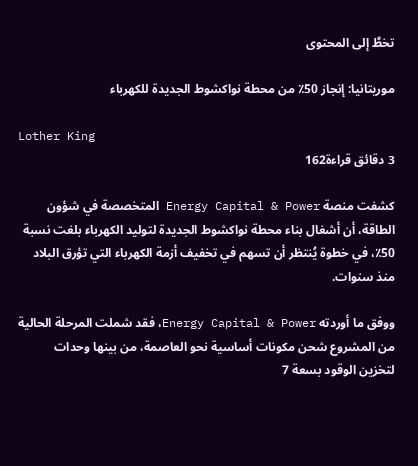تخطَّ إلى المحتوى

موريتانيا: إنجاز 50٪ من محطة نواكشوط الجديدة للكهرباء

Lother King
3 دقائق قراءة162

كشفت منصة Energy Capital & Power المتخصصة في شؤون الطاقة، أن أشغال بناء محطة نواكشوط الجديدة لتوليد الكهرباء بلغت نسبة 50٪، في خطوة يُنتظر أن تسهم في تخفيف أزمة الكهرباء التي تؤرق البلاد منذ سنوات.

ووفق ما أوردته Energy Capital & Power، فقد شملت المرحلة الحالية من المشروع شحن مكونات أساسية نحو العاصمة، من بينها وحدات لتخزين الوقود بسعة 7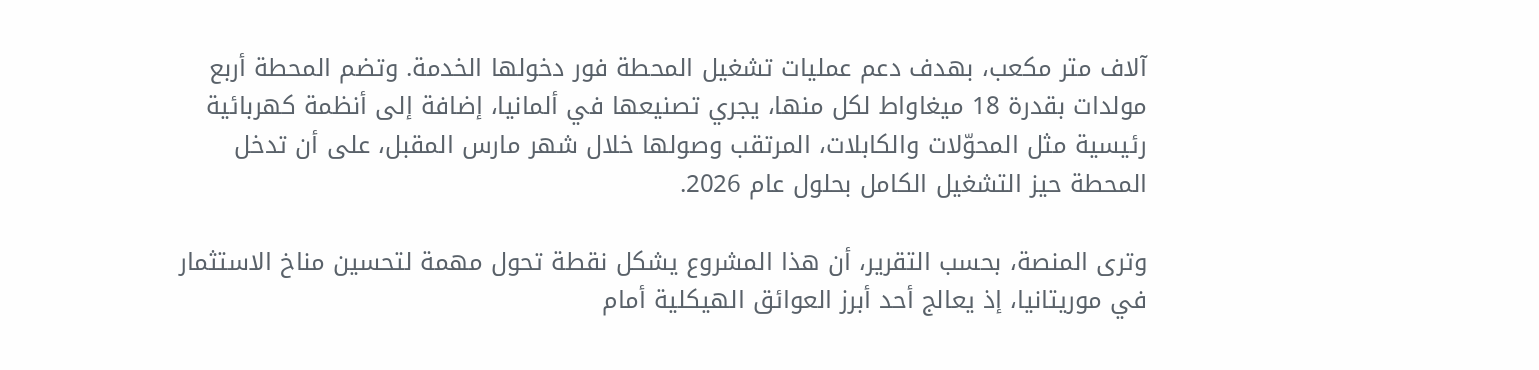آلاف متر مكعب، بهدف دعم عمليات تشغيل المحطة فور دخولها الخدمة. وتضم المحطة أربع مولدات بقدرة 18 ميغاواط لكل منها، يجري تصنيعها في ألمانيا، إضافة إلى أنظمة كهربائية رئيسية مثل المحوّلات والكابلات، المرتقب وصولها خلال شهر مارس المقبل، على أن تدخل المحطة حيز التشغيل الكامل بحلول عام 2026.

وترى المنصة، بحسب التقرير، أن هذا المشروع يشكل نقطة تحول مهمة لتحسين مناخ الاستثمار في موريتانيا، إذ يعالج أحد أبرز العوائق الهيكلية أمام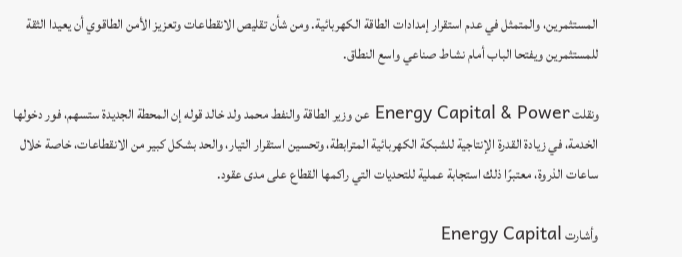المستثمرين، والمتمثل في عدم استقرار إمدادات الطاقة الكهربائية. ومن شأن تقليص الانقطاعات وتعزيز الأمن الطاقوي أن يعيدا الثقة للمستثمرين ويفتحا الباب أمام نشاط صناعي واسع النطاق.

ونقلت Energy Capital & Power عن وزير الطاقة والنفط محمد ولد خالد قوله إن المحطة الجديدة ستسهم، فور دخولها الخدمة، في زيادة القدرة الإنتاجية للشبكة الكهربائية المترابطة، وتحسين استقرار التيار، والحد بشكل كبير من الانقطاعات، خاصة خلال ساعات الذروة، معتبرًا ذلك استجابة عملية للتحديات التي راكمها القطاع على مدى عقود.

وأشارت Energy Capital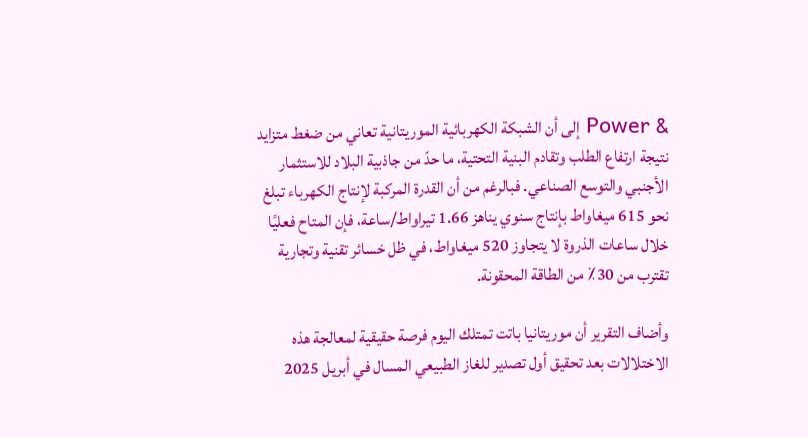& Power إلى أن الشبكة الكهربائية الموريتانية تعاني من ضغط متزايد نتيجة ارتفاع الطلب وتقادم البنية التحتية، ما حدّ من جاذبية البلاد للاستثمار الأجنبي والتوسع الصناعي. فبالرغم من أن القدرة المركبة لإنتاج الكهرباء تبلغ نحو 615 ميغاواط بإنتاج سنوي يناهز 1.66 تيراواط/ساعة، فإن المتاح فعليًا خلال ساعات الذروة لا يتجاوز 520 ميغاواط، في ظل خسائر تقنية وتجارية تقترب من 30٪ من الطاقة المحقونة.

وأضاف التقرير أن موريتانيا باتت تمتلك اليوم فرصة حقيقية لمعالجة هذه الاختلالات بعد تحقيق أول تصدير للغاز الطبيعي المسال في أبريل 2025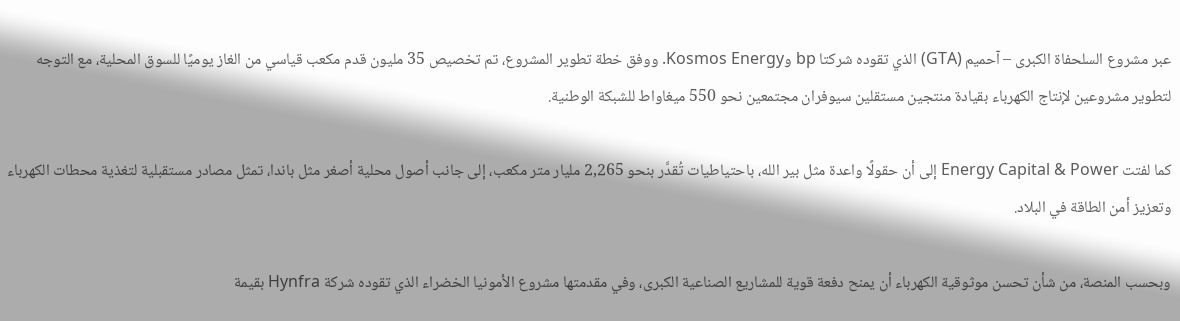عبر مشروع السلحفاة الكبرى – آحميم (GTA) الذي تقوده شركتا bp وKosmos Energy. ووفق خطة تطوير المشروع، تم تخصيص 35 مليون قدم مكعب قياسي من الغاز يوميًا للسوق المحلية، مع التوجه لتطوير مشروعين لإنتاج الكهرباء بقيادة منتجين مستقلين سيوفران مجتمعين نحو 550 ميغاواط للشبكة الوطنية.

كما لفتت Energy Capital & Power إلى أن حقولًا واعدة مثل بير الله، باحتياطيات تُقدَّر بنحو 2,265 مليار متر مكعب، إلى جانب أصول محلية أصغر مثل باندا، تمثل مصادر مستقبلية لتغذية محطات الكهرباء وتعزيز أمن الطاقة في البلاد.

وبحسب المنصة، من شأن تحسن موثوقية الكهرباء أن يمنح دفعة قوية للمشاريع الصناعية الكبرى، وفي مقدمتها مشروع الأمونيا الخضراء الذي تقوده شركة Hynfra بقيمة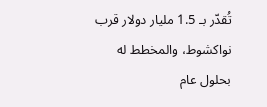تُقدّر بـ 1.5 مليار دولار قرب نواكشوط، والمخطط له بحلول عام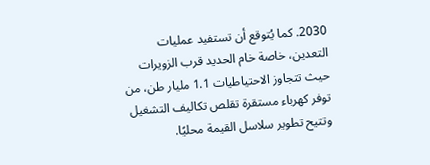2030. كما يُتوقع أن تستفيد عمليات التعدين، خاصة خام الحديد قرب الزويرات حيث تتجاوز الاحتياطيات 1.1 مليار طن، من توفر كهرباء مستقرة تقلص تكاليف التشغيل وتتيح تطوير سلاسل القيمة محليًا.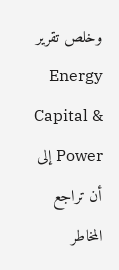وخلص تقرير Energy Capital & Power إلى أن تراجع المخاطر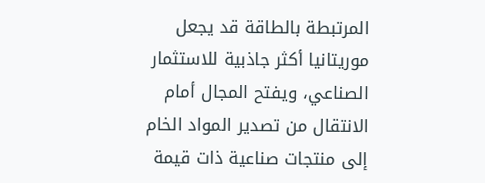المرتبطة بالطاقة قد يجعل موريتانيا أكثر جاذبية للاستثمار الصناعي، ويفتح المجال أمام الانتقال من تصدير المواد الخام إلى منتجات صناعية ذات قيمة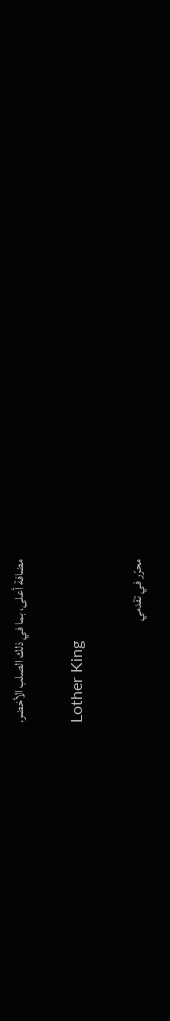مضافة أعلى، بما في ذلك الصلب الأخضر.

Lother King

محرّر في تقدمي